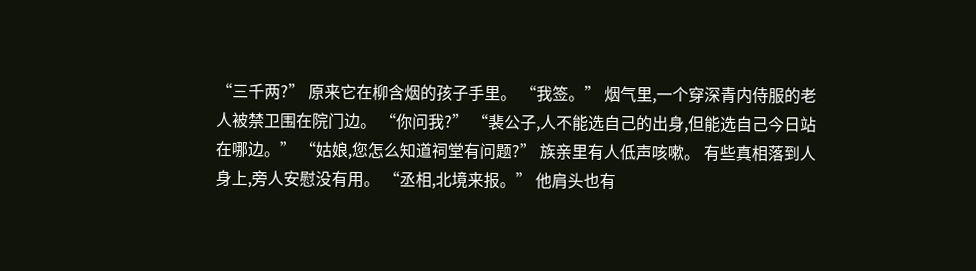“三千两?” 原来它在柳含烟的孩子手里。 “我签。” 烟气里,一个穿深青内侍服的老人被禁卫围在院门边。 “你问我?” “裴公子,人不能选自己的出身,但能选自己今日站在哪边。” “姑娘,您怎么知道祠堂有问题?” 族亲里有人低声咳嗽。 有些真相落到人身上,旁人安慰没有用。 “丞相,北境来报。” 他肩头也有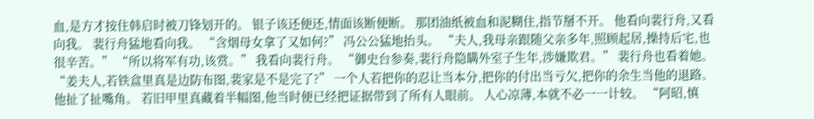血,是方才按住韩启时被刀锋划开的。 银子该还便还,情面该断便断。 那团油纸被血和泥糊住,指节掰不开。 他看向裴行舟,又看向我。 裴行舟猛地看向我。 “含烟母女拿了又如何?” 冯公公猛地抬头。 “夫人,我母亲跟随父亲多年,照顾起居,操持后宅,也很辛苦。” “所以将军有功,该赏。” 我看向裴行舟。 “御史台参奏,裴行舟隐瞒外室子生年,涉嫌欺君。” 裴行舟也看着她。 “姜夫人,若铁盒里真是边防布图,裴家是不是完了?” 一个人若把你的忍让当本分,把你的付出当亏欠,把你的余生当他的退路。 他扯了扯嘴角。 若旧甲里真藏着半幅图,他当时便已经把证据带到了所有人眼前。 人心凉薄,本就不必一一计较。 “阿昭,慎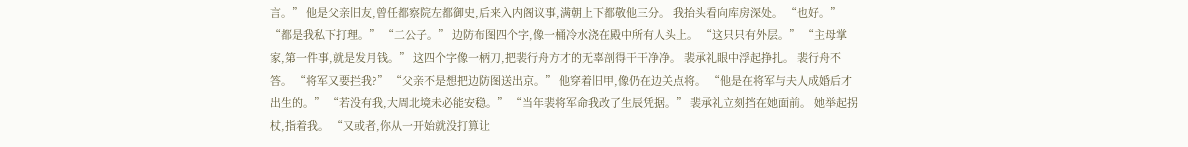言。” 他是父亲旧友,曾任都察院左都御史,后来入内阁议事,满朝上下都敬他三分。 我抬头看向库房深处。 “也好。” “都是我私下打理。” “二公子。” 边防布图四个字,像一桶冷水浇在殿中所有人头上。 “这只只有外层。” “主母掌家,第一件事,就是发月钱。” 这四个字像一柄刀,把裴行舟方才的无辜剖得干干净净。 裴承礼眼中浮起挣扎。 裴行舟不答。 “将军又要拦我?” “父亲不是想把边防图送出京。” 他穿着旧甲,像仍在边关点将。 “他是在将军与夫人成婚后才出生的。” “若没有我,大周北境未必能安稳。” “当年裴将军命我改了生辰凭据。” 裴承礼立刻挡在她面前。 她举起拐杖,指着我。 “又或者,你从一开始就没打算让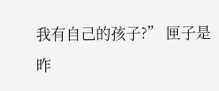我有自己的孩子?” 匣子是昨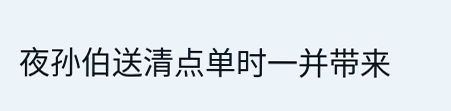夜孙伯送清点单时一并带来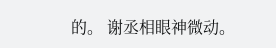的。 谢丞相眼神微动。